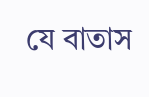যে বাতাস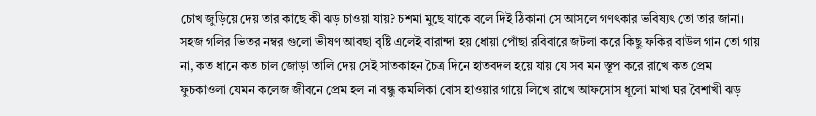চোখ জুড়িয়ে দেয় তার কাছে কী ঝড় চাওয়া যায়? চশমা মুছে যাকে বলে দিই ঠিকানা সে আসলে গণৎকার ভবিষ্যৎ তো তার জানা। সহজ গলির ভিতর নম্বর গুলো ভীষণ আবছা বৃষ্টি এলেই বারান্দা হয় ধোয়া পোঁছা রবিবারে জটলা করে কিছু ফকির বাউল গান তো গায় না, কত ধানে কত চাল জোড়া তালি দেয় সেই সাতকাহন চৈত্র দিনে হাতবদল হয়ে যায় যে সব মন স্তূপ করে রাখে কত প্রেম ফুচকাওলা যেমন কলেজ জীবনে প্রেম হল না বন্ধু কমলিকা বোস হাওয়ার গায়ে লিখে রাখে আফসোস ধূলো মাখা ঘর বৈশাখী ঝড়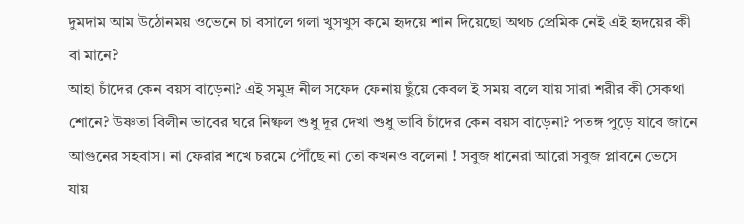দুমদাম আম উঠোনময় ওভেনে চা বসালে গলা খুসখুস কমে হৃদয়ে শান দিয়েছো অথচ প্রেমিক নেই এই হৃদয়ের কী বা মানে?
আহা চাঁদের কেন বয়স বাড়েনা? এই সমুদ্র নীল সফেদ ফেনায় ছুঁয়ে কেবল ই সময় বলে যায় সারা শরীর কী সেকথা শোনে? উষ্ণতা বিলীন ভাবের ঘরে নিষ্ফল শুধু দূর দেখা শুধু ভাবি চাঁদের কেন বয়স বাড়েনা? পতঙ্গ পুড়ে যাবে জানে আগুনের সহবাস। না ফেরার শখে চরমে পৌঁছে না তো কখনও বলেনা ! সবুজ ধানেরা আরো সবুজ প্লাবনে ভেসে যায়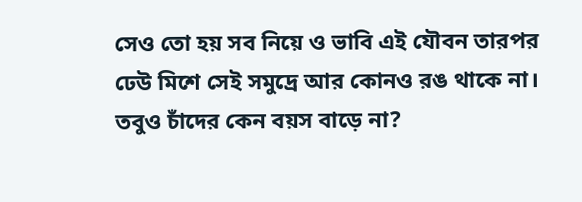সেও তো হয় সব নিয়ে ও ভাবি এই যৌবন তারপর ঢেউ মিশে সেই সমুদ্রে আর কোনও রঙ থাকে না। তবুও চাঁদের কেন বয়স বাড়ে না?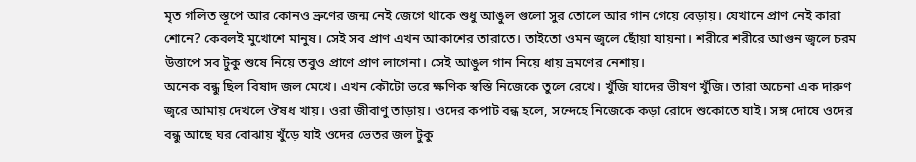মৃত গলিত স্তূপে আর কোনও ভ্রুণের জন্ম নেই জেগে থাকে শুধু আঙুল গুলো সুর তোলে আর গান গেয়ে বেড়ায়। যেখানে প্রাণ নেই কারা শোনে? কেবলই মুখোশে মানুষ। সেই সব প্রাণ এখন আকাশের তারাতে। তাইতো ওমন জ্বলে ছোঁয়া যায়না। শরীরে শরীরে আগুন জ্বলে চরম উত্তাপে সব টুকু শুষে নিয়ে তবুও প্রাণে প্রাণ লাগেনা। সেই আঙুল গান নিয়ে ধায় ভ্রমণের নেশায়।
অনেক বন্ধু ছিল বিষাদ জল মেখে। এখন কৌটো ভরে ক্ষণিক স্বস্তি নিজেকে তুলে রেখে। খুঁজি যাদের ভীষণ খুঁজি। তারা অচেনা এক দারুণ জ্বরে আমায় দেখলে ঔষধ খায়। ওরা জীবাণু তাড়ায়। ওদের কপাট বন্ধ হলে, সন্দেহে নিজেকে কড়া রোদে শুকোতে যাই। সঙ্গ দোষে ওদের বন্ধু আছে ঘর বোঝায় খুঁড়ে যাই ওদের ভেতর জল টুকু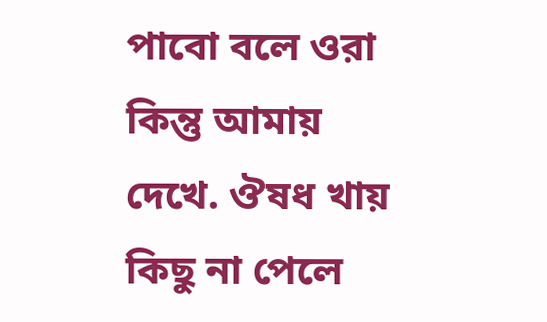পাবো বলে ওরা কিন্তু আমায় দেখে. ঔষধ খায় কিছু না পেলে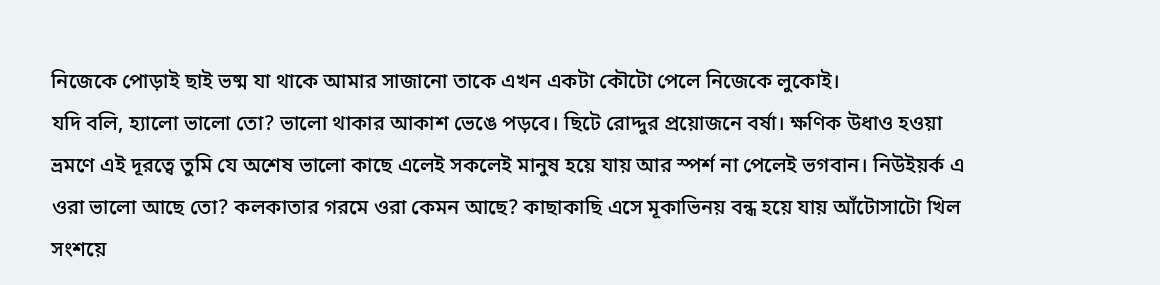নিজেকে পোড়াই ছাই ভষ্ম যা থাকে আমার সাজানো তাকে এখন একটা কৌটো পেলে নিজেকে লুকোই।
যদি বলি, হ্যালো ভালো তো? ভালো থাকার আকাশ ভেঙে পড়বে। ছিটে রোদ্দুর প্রয়োজনে বর্ষা। ক্ষণিক উধাও হওয়া ভ্রমণে এই দূরত্বে তুমি যে অশেষ ভালো কাছে এলেই সকলেই মানুষ হয়ে যায় আর স্পর্শ না পেলেই ভগবান। নিউইয়র্ক এ ওরা ভালো আছে তো? কলকাতার গরমে ওরা কেমন আছে? কাছাকাছি এসে মূকাভিনয় বন্ধ হয়ে যায় আঁটোসাটো খিল সংশয়ে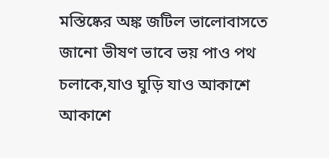মস্তিষ্কের অঙ্ক জটিল ভালোবাসতে জানো ভীষণ ভাবে ভয় পাও পথ চলাকে,যাও ঘুড়ি যাও আকাশে আকাশে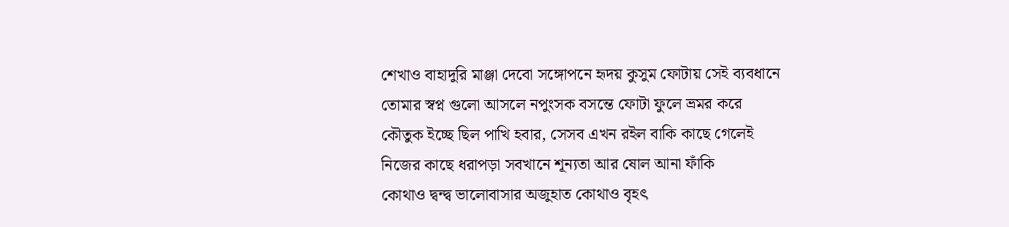শেখাও বাহাদুরি মাঞ্জা দেবো সঙ্গোপনে হৃদয় কুসুম ফোটায় সেই ব্যবধানে তোমার স্বপ্ন গুলো আসলে নপুংসক বসন্তে ফোটা ফুলে ভ্রমর করে কৌতুক ইচ্ছে ছিল পাখি হবার, সেসব এখন রইল বাকি কাছে গেলেই নিজের কাছে ধরাপড়া সবখানে শূন্যতা আর ষোল আনা ফাঁকি
কোথাও দ্বন্দ্ব ভালোবাসার অজুহাত কোথাও বৃহৎ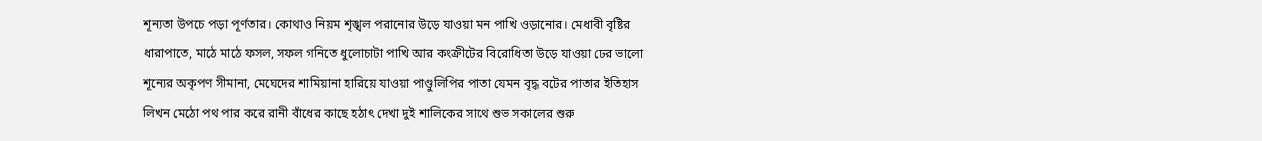শূন্যতা উপচে পড়া পূর্ণতার। কোথাও নিয়ম শৃঙ্খল পরানোর উড়ে যাওয়া মন পাখি ওড়ানোর। মেধাবী বৃষ্টির ধারাপাতে, মাঠে মাঠে ফসল, সফল গনিতে ধুলোচাটা পাখি আর কংক্রীটের বিরোধিতা উড়ে যাওয়া ঢের ভালো শূন্যের অকৃপণ সীমানা, মেঘেদের শামিয়ানা হারিয়ে যাওয়া পাণ্ডুলিপির পাতা যেমন বৃদ্ধ বটের পাতার ইতিহাস লিখন মেঠো পথ পার করে রানী বাঁধের কাছে হঠাৎ দেখা দুই শালিকের সাথে শুভ সকালের শুরু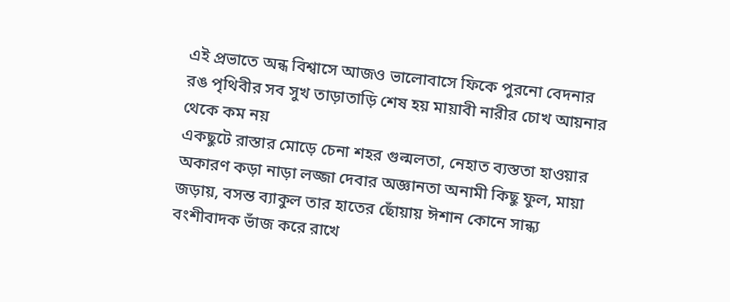এই প্রভাতে অন্ধ বিশ্বাসে আজও ভালোবাসে ফিকে পুরনো বেদনার রঙ পৃথিবীর সব সুখ তাড়াতাড়ি শেষ হয় মায়াবী নারীর চোখ আয়নার থেকে কম নয়
একছুটে রাস্তার মোড়ে চেনা শহর গুল্মলতা, নেহাত ব্যস্ততা হাওয়ার অকারণ কড়া নাড়া লজ্জা দেবার অজ্ঞানতা অনামী কিছু ফুল, মায়া জড়ায়, বসন্ত ব্যাকুল তার হাতের ছোঁয়ায় ঈশান কোনে সান্ধ্য বংশীবাদক ভাঁজ করে রাখে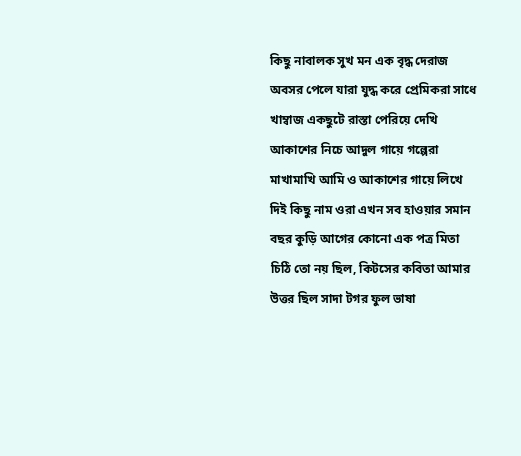কিছু নাবালক সুখ মন এক বৃদ্ধ দেরাজ অবসর পেলে যারা যুদ্ধ করে প্রেমিকরা সাধে খাম্বাজ একছুটে রাস্তা পেরিয়ে দেখি আকাশের নিচে আদুল গায়ে গল্পেরা মাখামাখি আমি ও আকাশের গায়ে লিখে দিই কিছু নাম ওরা এখন সব হাওয়ার সমান বছর কুড়ি আগের কোনো এক পত্র মিতা চিঠি তো নয় ছিল, কিটসের কবিতা আমার উত্তর ছিল সাদা টগর ফুল ভাষা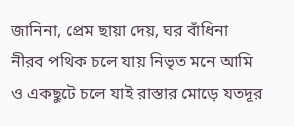জানিনা, প্রেম ছায়া দেয়, ঘর বাঁধিনা নীরব পথিক চলে যায় নিভৃত মনে আমি ও একছুটে চলে যাই রাস্তার মোড়ে যতদূর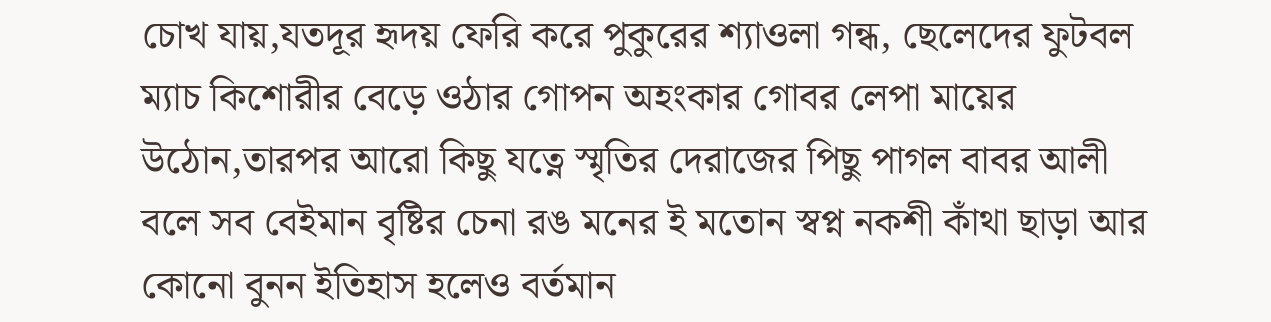চোখ যায়,যতদূর হৃদয় ফেরি করে পুকুরের শ্যাওলা গন্ধ, ছেলেদের ফুটবল ম্যাচ কিশোরীর বেড়ে ওঠার গোপন অহংকার গোবর লেপা মায়ের উঠোন,তারপর আরো কিছু যত্নে স্মৃতির দেরাজের পিছু পাগল বাবর আলী বলে সব বেইমান বৃষ্টির চেনা রঙ মনের ই মতোন স্বপ্ন নকশী কাঁথা ছাড়া আর কোনো বুনন ইতিহাস হলেও বর্তমান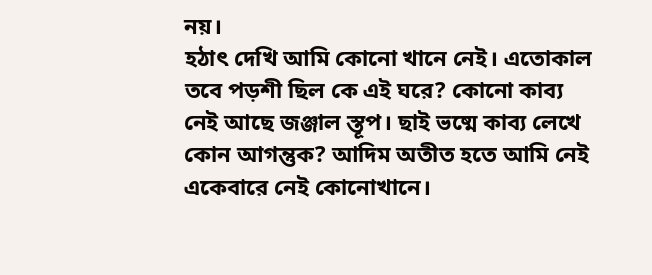নয়।
হঠাৎ দেখি আমি কোনো খানে নেই। এতোকাল তবে পড়শী ছিল কে এই ঘরে? কোনো কাব্য নেই আছে জঞ্জাল স্তূপ। ছাই ভষ্মে কাব্য লেখে কোন আগন্তুক? আদিম অতীত হতে আমি নেই একেবারে নেই কোনোখানে।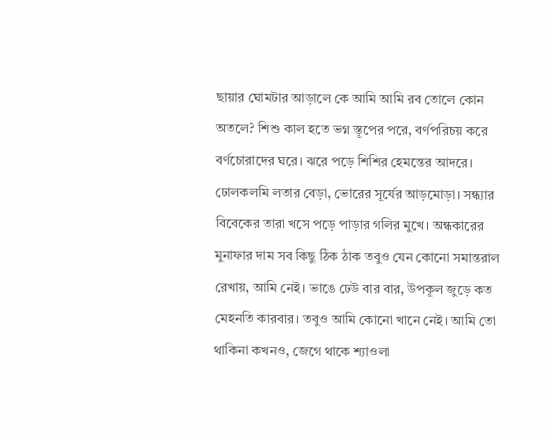ছায়ার ঘোমটার আড়ালে কে আমি আমি রব তোলে কোন অতলে? শিশু কাল হতে ভগ্ন স্তূপের পরে, বর্ণপরিচয় করে বর্ণচোরাদের ঘরে। ঝরে পড়ে শিশির হেমন্তের আদরে। ঢোলকলমি লতার বেড়া, ভোরের সূর্যের আড়মোড়া। সন্ধ্যার বিবেকের তারা খসে পড়ে পাড়ার গলির মুখে। অন্ধকারের মুনাফার দাম সব কিছু ঠিক ঠাক তবুও যেন কোনো সমান্তরাল রেখায়, আমি নেই। ভাঙে ঢেউ বার বার, উপকূল জুড়ে কত মেহনতি কারবার। তবুও আমি কোনো খানে নেই। আমি তো থাকিনা কখনও, জেগে থাকে শ্যাওলা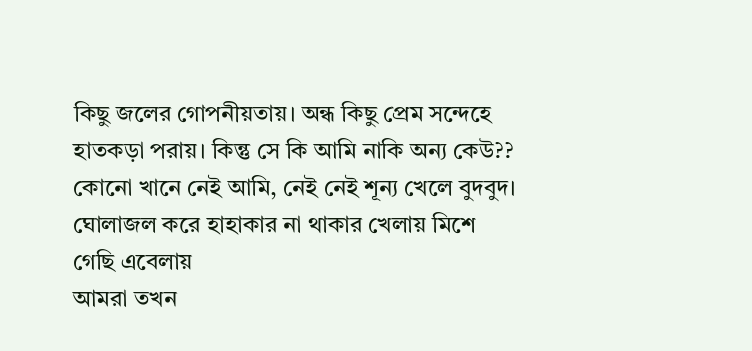কিছু জলের গোপনীয়তায়। অন্ধ কিছু প্রেম সন্দেহে হাতকড়া পরায়। কিন্তু সে কি আমি নাকি অন্য কেউ?? কোনো খানে নেই আমি, নেই নেই শূন্য খেলে বুদবুদ। ঘোলাজল করে হাহাকার না থাকার খেলায় মিশে গেছি এবেলায়
আমরা তখন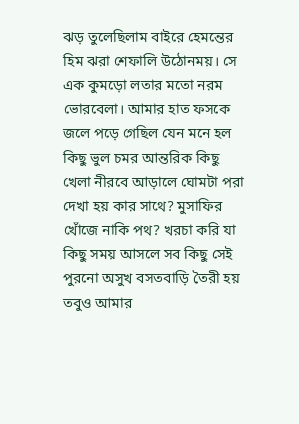ঝড় তুলেছিলাম বাইরে হেমন্তের হিম ঝরা শেফালি উঠোনময়। সে এক কুমড়ো লতার মতো নরম ভোরবেলা। আমার হাত ফসকে জলে পড়ে গেছিল যেন মনে হল কিছু ভুল চমর আন্তরিক কিছু খেলা নীরবে আড়ালে ঘোমটা পরা দেখা হয় কার সাথে? মুসাফির খোঁজে নাকি পথ? খরচা করি যা কিছু সময় আসলে সব কিছু সেই পুরনো অসুখ বসতবাড়ি তৈরী হয় তবুও আমার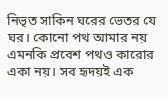নিভৃত সাকিন ঘরের ভেতর যে ঘর। কোনো পথ আমার নয় এমনকি প্রবেশ পথও কারোর একা নয়। সব হৃদয়ই এক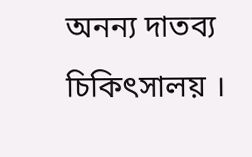অনন্য দাতব্য চিকিৎসালয় ।